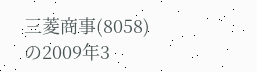三菱商事(8058)の2009年3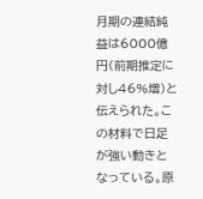月期の連結純益は6000億円(前期推定に対し46%増)と伝えられた。この材料で日足が強い動きとなっている。原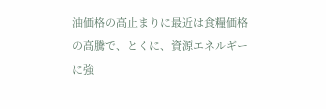油価格の高止まりに最近は食糧価格の高騰で、とくに、資源エネルギーに強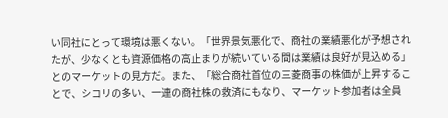い同社にとって環境は悪くない。「世界景気悪化で、商社の業績悪化が予想されたが、少なくとも資源価格の高止まりが続いている間は業績は良好が見込める」とのマーケットの見方だ。また、「総合商社首位の三菱商事の株価が上昇することで、シコリの多い、一連の商社株の救済にもなり、マーケット参加者は全員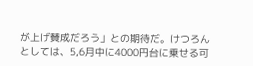が上げ賛成だろう」との期待だ。けつろんとしては、5,6月中に4000円台に乗せる可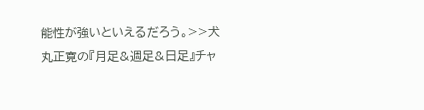能性が強いといえるだろう。>>犬丸正寛の『月足&週足&日足』チャ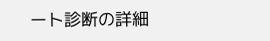ート診断の詳細